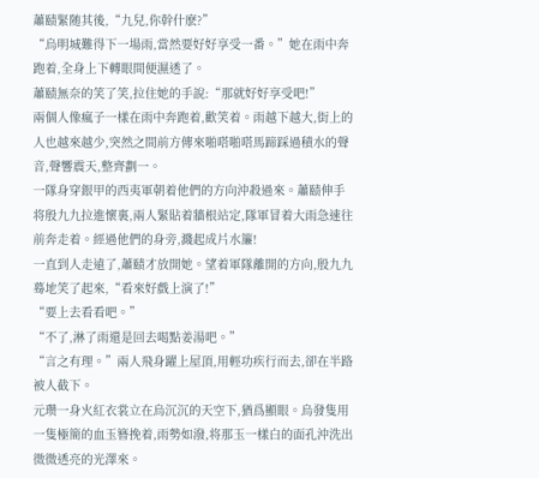蕭赜緊随其後,“九兒,你幹什麽?”
“烏明城難得下一場雨,當然要好好享受一番。”她在雨中奔跑着,全身上下轉眼間便濕透了。
蕭赜無奈的笑了笑,拉住她的手說:“那就好好享受吧!”
兩個人像瘋子一樣在雨中奔跑着,歡笑着。雨越下越大,街上的人也越來越少,突然之間前方傳來啪嗒啪嗒馬蹄踩過積水的聲音,聲響震天,整齊劃一。
一隊身穿銀甲的西夷軍朝着他們的方向沖殺過來。蕭赜伸手将殷九九拉進懷裏,兩人緊貼着牆根站定,隊軍冒着大雨急速往前奔走着。經過他們的身旁,濺起成片水簾!
一直到人走遠了,蕭赜才放開她。望着軍隊離開的方向,殷九九蓦地笑了起來,“看來好戲上演了!”
“要上去看看吧。”
“不了,淋了雨還是回去喝點姜湯吧。”
“言之有理。”兩人飛身躍上屋頂,用輕功疾行而去,卻在半路被人截下。
元瓒一身火紅衣裳立在烏沉沉的天空下,猶爲顯眼。烏發隻用一隻極簡的血玉簪挽着,雨勢如潑,将那玉一樣白的面孔沖洗出微微透亮的光澤來。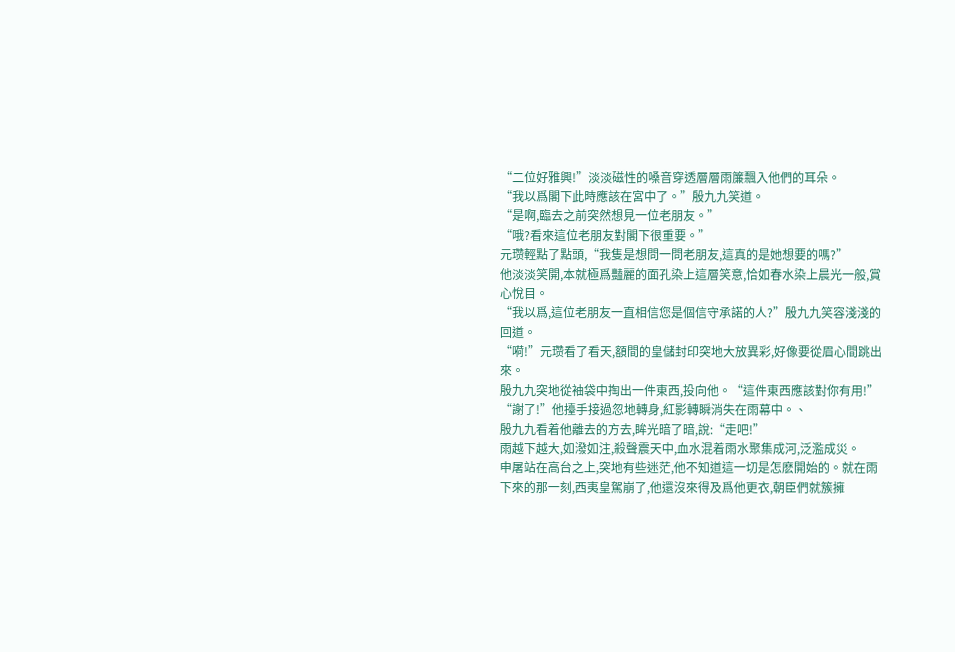“二位好雅興!”淡淡磁性的嗓音穿透層層雨簾飄入他們的耳朵。
“我以爲閣下此時應該在宮中了。”殷九九笑道。
“是啊,臨去之前突然想見一位老朋友。”
“哦?看來這位老朋友對閣下很重要。”
元瓒輕點了點頭,“我隻是想問一問老朋友,這真的是她想要的嗎?”
他淡淡笑開,本就極爲豔麗的面孔染上這層笑意,恰如春水染上晨光一般,賞心悅目。
“我以爲,這位老朋友一直相信您是個信守承諾的人?”殷九九笑容淺淺的回道。
“嗬!”元瓒看了看天,額間的皇儲封印突地大放異彩,好像要從眉心間跳出來。
殷九九突地從袖袋中掏出一件東西,投向他。“這件東西應該對你有用!”
“謝了!”他擡手接過忽地轉身,紅影轉瞬消失在雨幕中。、
殷九九看着他離去的方去,眸光暗了暗,說:“走吧!”
雨越下越大,如潑如注,殺聲震天中,血水混着雨水聚集成河,泛濫成災。
申屠站在高台之上,突地有些迷茫,他不知道這一切是怎麽開始的。就在雨下來的那一刻,西夷皇駕崩了,他還沒來得及爲他更衣,朝臣們就簇擁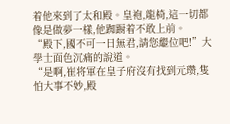着他來到了太和殿。皇袍,龍椅,這一切都像是做夢一樣,他踟蹰着不敢上前。
“殿下,國不可一日無君,請您繼位吧!”大學士面色沉痛的說道。
“是啊,崔将軍在皇子府沒有找到元瓒,隻怕大事不妙,殿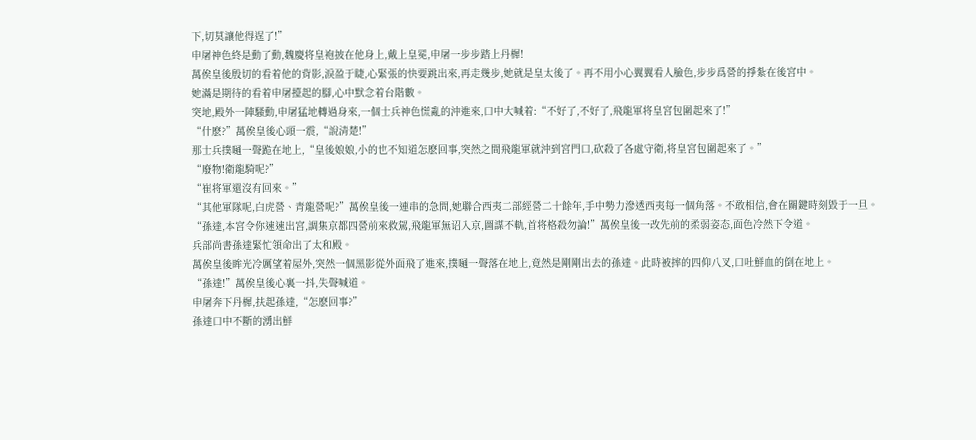下,切莫讓他得逞了!”
申屠神色終是動了動,魏慶将皇袍披在他身上,戴上皇冕,申屠一步步踏上丹樨!
萬俟皇後殷切的看着他的背影,淚盈于睫,心緊張的快要跳出來,再走幾步,她就是皇太後了。再不用小心翼翼看人臉色,步步爲營的掙紮在後宮中。
她滿是期待的看着申屠擡起的腳,心中默念着台階數。
突地,殿外一陣騷動,申屠猛地轉過身來,一個士兵神色慌亂的沖進來,口中大喊着:“不好了,不好了,飛龍軍将皇宮包圍起來了!”
“什麽?”萬俟皇後心頭一震,“說清楚!”
那士兵撲嗵一聲跪在地上,“皇後娘娘,小的也不知道怎麽回事,突然之間飛龍軍就沖到宮門口,砍殺了各處守衛,将皇宮包圍起來了。”
“廢物!衛龍騎呢?”
“崔将軍還沒有回來。”
“其他軍隊呢,白虎營、青龍營呢?”萬俟皇後一連串的急問,她聯合西夷二部經營二十餘年,手中勢力滲透西夷每一個角落。不敢相信,會在關鍵時刻毀于一旦。
“孫達,本宮令你速速出宮,調集京都四營前來救駕,飛龍軍無诏入京,圖謀不軌,首将格殺勿論!”萬俟皇後一改先前的柔弱姿态,面色冷然下令道。
兵部尚書孫達緊忙領命出了太和殿。
萬俟皇後眸光冷厲望着屋外,突然一個黑影從外面飛了進來,撲嗵一聲落在地上,竟然是剛剛出去的孫達。此時被摔的四仰八叉,口吐鮮血的倒在地上。
“孫達!”萬俟皇後心裏一抖,失聲喊道。
申屠奔下丹樨,扶起孫達,“怎麽回事?”
孫達口中不斷的湧出鮮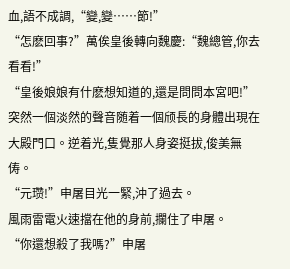血,語不成調,“變,變……節!”
“怎麽回事?”萬俟皇後轉向魏慶:“魏總管,你去看看!”
“皇後娘娘有什麽想知道的,還是問問本宮吧!”突然一個淡然的聲音随着一個颀長的身體出現在大殿門口。逆着光,隻覺那人身姿挺拔,俊美無俦。
“元瓒!”申屠目光一緊,沖了過去。
風雨雷電火速擋在他的身前,攔住了申屠。
“你還想殺了我嗎?”申屠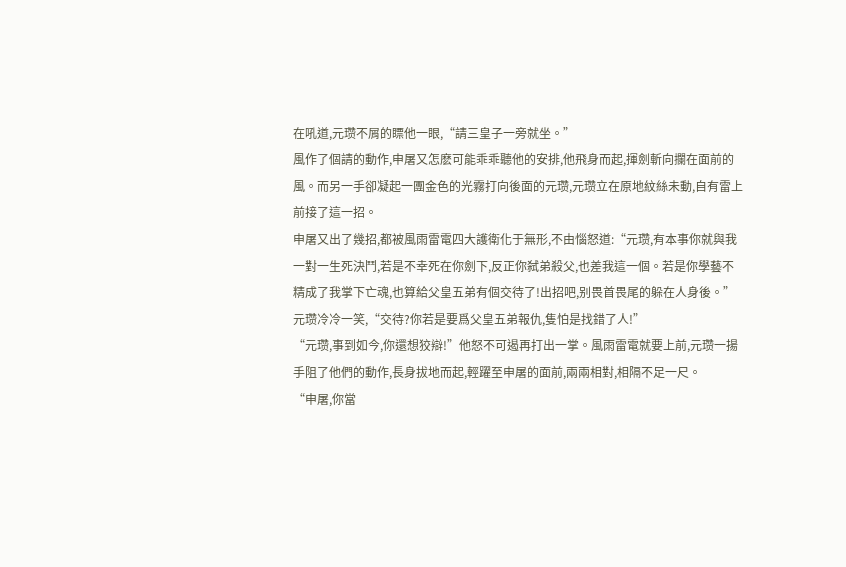在吼道,元瓒不屑的瞟他一眼,“請三皇子一旁就坐。”
風作了個請的動作,申屠又怎麽可能乖乖聽他的安排,他飛身而起,揮劍斬向攔在面前的風。而另一手卻凝起一團金色的光霧打向後面的元瓒,元瓒立在原地紋絲未動,自有雷上前接了這一招。
申屠又出了幾招,都被風雨雷電四大護衛化于無形,不由惱怒道:“元瓒,有本事你就與我一對一生死決鬥,若是不幸死在你劍下,反正你弑弟殺父,也差我這一個。若是你學藝不精成了我掌下亡魂,也算給父皇五弟有個交待了!出招吧,别畏首畏尾的躲在人身後。”
元瓒冷冷一笑,“交待?你若是要爲父皇五弟報仇,隻怕是找錯了人!”
“元瓒,事到如今,你還想狡辯!”他怒不可遏再打出一掌。風雨雷電就要上前,元瓒一揚手阻了他們的動作,長身拔地而起,輕躍至申屠的面前,兩兩相對,相隔不足一尺。
“申屠,你當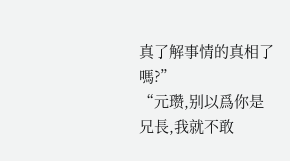真了解事情的真相了嗎?”
“元瓒,别以爲你是兄長,我就不敢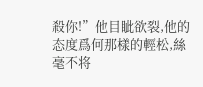殺你!”他目眦欲裂,他的态度爲何那樣的輕松,絲毫不将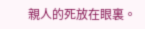親人的死放在眼裏。